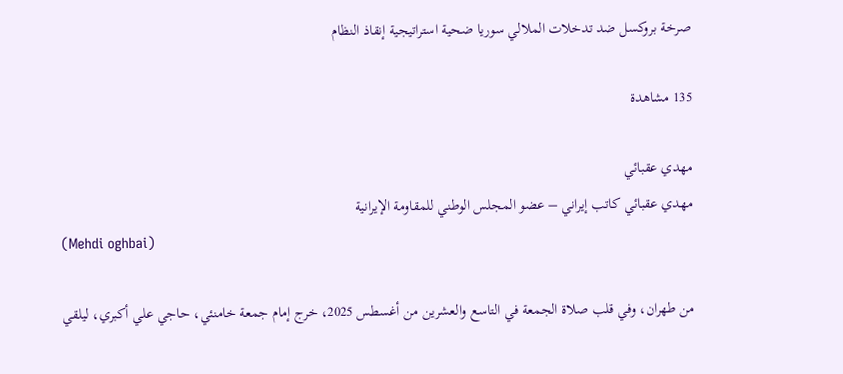صرخة بروكسل ضد تدخلات الملالي سوريا ضحية استراتيجية إنقاذ النظام

135 مشاهدة

مهدي عقبائي
مهدي عقبائي كاتب إيراني – عضو المجلس الوطني للمقاومة الإيرانية
(Mehdi oghbai)

من طهران، وفي قلب صلاة الجمعة في التاسع والعشرين من أغسطس 2025، خرج إمام جمعة خامنئي، حاجي علي أكبري، ليلقي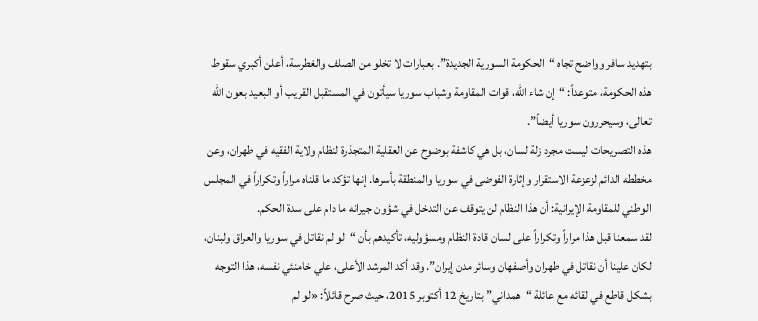بتهديد سافر وواضح تجاه “الحكومة السورية الجديدة”. بعبارات لا تخلو من الصلف والغطرسة، أعلن أكبري سقوط هذه الحكومة، متوعداً: “إن شاء الله، قوات المقاومة وشباب سوريا سيأتون في المستقبل القريب أو البعيد بعون الله تعالى، وسيحررون سوريا أيضاً”.
هذه التصريحات ليست مجرد زلة لسان، بل هي كاشفة بوضوح عن العقلية المتجذرة لنظام ولاية الفقيه في طهران، وعن مخططه الدائم لزعزعة الاستقرار وإثارة الفوضى في سوريا والمنطقة بأسرها. إنها تؤكد ما قلناه مراراً وتكراراً في المجلس الوطني للمقاومة الإيرانية: أن هذا النظام لن يتوقف عن التدخل في شؤون جيرانه ما دام على سدة الحكم.
لقد سمعنا قبل هذا مراراً وتكراراً على لسان قادة النظام ومسؤوليه، تأكيدهم بأن “لو لم نقاتل في سوريا والعراق ولبنان، لكان علينا أن نقاتل في طهران وأصفهان وسائر مدن إيران”. وقد أكد المرشد الأعلى، علي خامنئي نفسه، هذا التوجه بشكل قاطع في لقائه مع عائلة “همداني” بتاريخ 12 أكتوبر 2015، حيث صرح قائلاً: «لو لم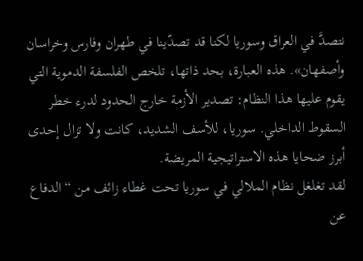نتصدَّ في العراق وسوريا لكنا قد تصدّينا في طهران وفارس وخراسان وأصفهان». هذه العبارة، بحد ذاتها، تلخص الفلسفة الدموية التي يقوم عليها هذا النظام: تصدير الأزمة خارج الحدود لدرء خطر السقوط الداخلي. سوريا، للأسف الشديد، كانت ولا تزال إحدى أبرز ضحايا هذه الاستراتيجية المريضة.
لقد تغلغل نظام الملالي في سوريا تحت غطاء زائف من “الدفاع عن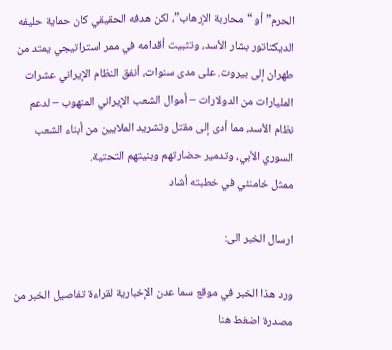الحرم” أو “محاربة الإرهاب”، لكن هدفه الحقيقي كان حماية حليفه الديكتاتور بشار الأسد، وتثبيت أقدامه في ممر استراتيجي يمتد من طهران إلى بيروت. على مدى سنوات، أنفق النظام الإيراني عشرات المليارات من الدولارات – أموال الشعب الإيراني المنهوب – لدعم نظام الأسد، مما أدى إلى مقتل وتشريد الملايين من أبناء الشعب السوري الأبي، وتدمير حضارتهم وبنيتهم التحتية.
ممثل خامنئي في خطبته أشاد

ارسال الخبر الى:

ورد هذا الخبر في موقع سما عدن الإخبارية لقراءة تفاصيل الخبر من مصدرة اضغط هنا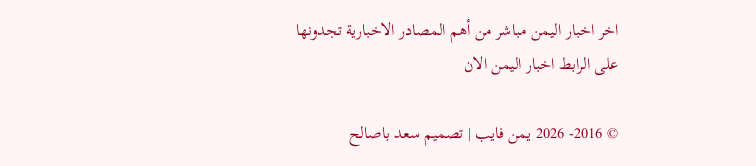اخر اخبار اليمن مباشر من أهم المصادر الاخبارية تجدونها على الرابط اخبار اليمن الان

© 2016- 2026 يمن فايب | تصميم سعد باصالح